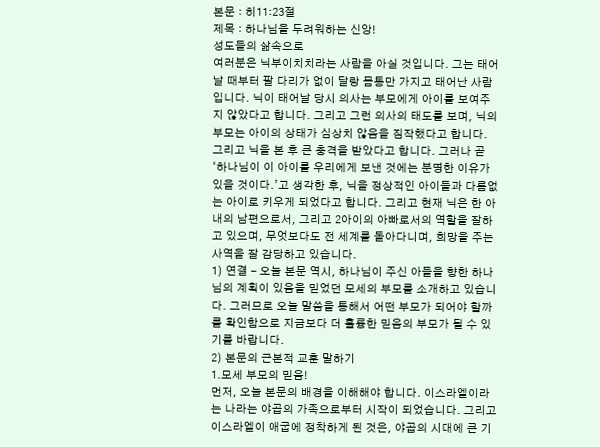본문 : 히11:23절
제목 : 하나님을 두려워하는 신앙!
성도들의 삶속으로
여러분은 닉부이치치라는 사람을 아실 것입니다. 그는 태어날 때부터 팔 다리가 없이 달랑 몸통만 가지고 태어난 사람입니다. 닉이 태어날 당시 의사는 부모에게 아이를 보여주지 않았다고 합니다. 그리고 그런 의사의 태도를 보며, 닉의 부모는 아이의 상태가 심상치 않음을 짐작했다고 합니다. 그리고 닉을 본 후 큰 충격을 받았다고 합니다. 그러나 곧 ‘하나님이 이 아이를 우리에게 보낸 것에는 분명한 이유가 있을 것이다.’고 생각한 후, 닉을 정상적인 아이들과 다름없는 아이로 키우게 되었다고 합니다. 그리고 현재 닉은 한 아내의 남편으로서, 그리고 2아이의 아빠로서의 역할을 잘하고 있으며, 무엇보다도 전 세계를 돌아다니며, 희망을 주는 사역을 잘 감당하고 있습니다.
1) 연결 - 오늘 본문 역시, 하나님이 주신 아들을 향한 하나님의 계획이 있음을 믿었던 모세의 부모를 소개하고 있습니다. 그러므로 오늘 말씀을 통해서 어떤 부모가 되어야 할까를 확인함으로 지금보다 더 훌륭한 믿음의 부모가 될 수 있기를 바랍니다.
2) 본문의 근본적 교훈 말하기
1.모세 부모의 믿음!
먼저, 오늘 본문의 배경을 이해해야 합니다. 이스라엘이라는 나라는 야곱의 가족으로부터 시작이 되었습니다. 그리고 이스라엘이 애굽에 정착하게 된 것은, 야곱의 시대에 큰 기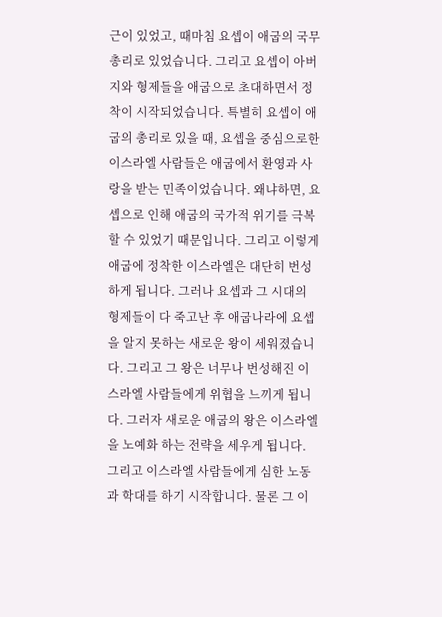근이 있었고, 때마침 요셉이 애굽의 국무총리로 있었습니다. 그리고 요셉이 아버지와 형제들을 애굽으로 초대하면서 정착이 시작되었습니다. 특별히 요셉이 애굽의 총리로 있을 때, 요셉을 중심으로한 이스라엘 사람들은 애굽에서 환영과 사랑을 받는 민족이었습니다. 왜냐하면, 요셉으로 인해 애굽의 국가적 위기를 극복할 수 있었기 때문입니다. 그리고 이렇게 애굽에 정착한 이스라엘은 대단히 번성하게 됩니다. 그러나 요셉과 그 시대의 형제들이 다 죽고난 후 애굽나라에 요셉을 알지 못하는 새로운 왕이 세워졌습니다. 그리고 그 왕은 너무나 번성해진 이스라엘 사람들에게 위협을 느끼게 됩니다. 그러자 새로운 애굽의 왕은 이스라엘을 노예화 하는 전략을 세우게 됩니다. 그리고 이스라엘 사람들에게 심한 노동과 학대를 하기 시작합니다. 물론 그 이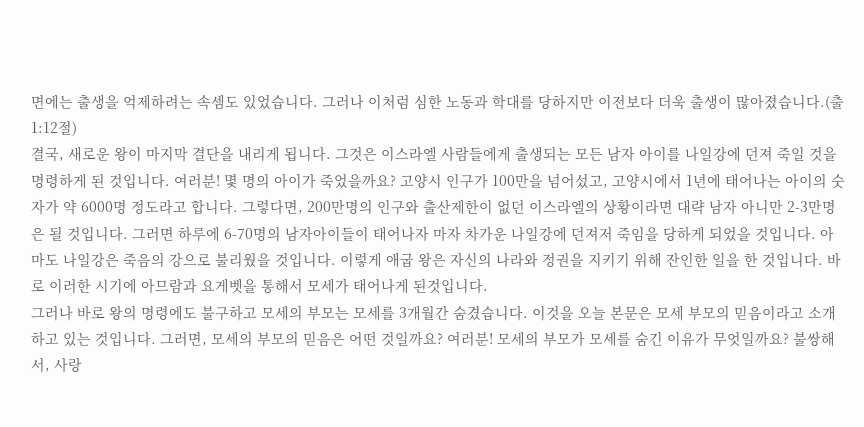면에는 출생을 억제하려는 속셈도 있었습니다. 그러나 이처럼 심한 노동과 학대를 당하지만 이전보다 더욱 출생이 많아졌습니다.(출1:12절)
결국, 새로운 왕이 마지막 결단을 내리게 됩니다. 그것은 이스라엘 사람들에게 출생되는 모든 남자 아이를 나일강에 던져 죽일 것을 명령하게 된 것입니다. 여러분! 몇 명의 아이가 죽었을까요? 고양시 인구가 100만을 넘어섰고, 고양시에서 1년에 태어나는 아이의 숫자가 약 6000명 정도라고 합니다. 그렇다면, 200만명의 인구와 출산제한이 없던 이스라엘의 상황이라면 대략 남자 아니만 2-3만명은 될 것입니다. 그러면 하루에 6-70명의 남자아이들이 태어나자 마자 차가운 나일강에 던져저 죽임을 당하게 되었을 것입니다. 아마도 나일강은 죽음의 강으로 불리웠을 것입니다. 이렇게 애굽 왕은 자신의 나라와 정권을 지키기 위해 잔인한 일을 한 것입니다. 바로 이러한 시기에 아므람과 요게벳을 통해서 모세가 태어나게 된것입니다.
그러나 바로 왕의 명령에도 불구하고 모세의 부모는 모세를 3개월간 숨겼습니다. 이것을 오늘 본문은 모세 부모의 믿음이라고 소개하고 있는 것입니다. 그러면, 모세의 부모의 믿음은 어떤 것일까요? 여러분! 모세의 부모가 모세를 숨긴 이유가 무엇일까요? 불쌍해서, 사랑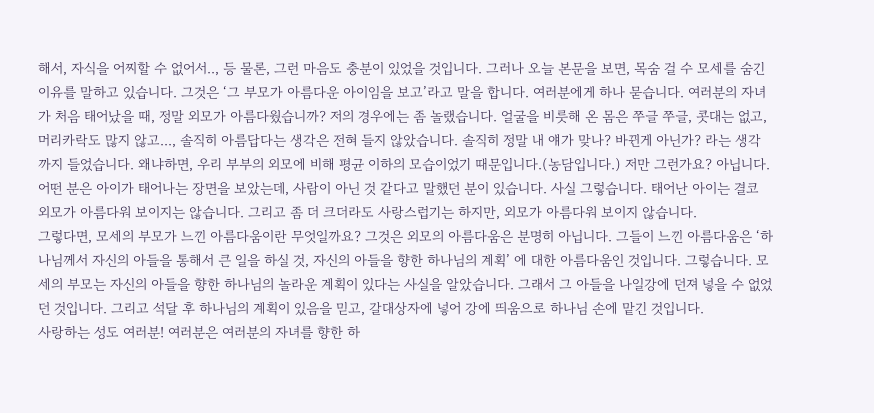해서, 자식을 어찌할 수 없어서.., 등 물론, 그런 마음도 충분이 있었을 것입니다. 그러나 오늘 본문을 보면, 목숨 걸 수 모세를 숨긴 이유를 말하고 있습니다. 그것은 ‘그 부모가 아름다운 아이임을 보고’라고 말을 합니다. 여러분에게 하나 묻습니다. 여러분의 자녀가 처음 태어났을 때, 정말 외모가 아름다웠습니까? 저의 경우에는 좀 놀랬습니다. 얼굴을 비릇해 온 몸은 쭈글 쭈글, 콧대는 없고, 머리카락도 많지 않고..., 솔직히 아름답다는 생각은 전혀 들지 않았습니다. 솔직히 정말 내 얘가 맞나? 바뀐게 아닌가? 라는 생각까지 들었습니다. 왜냐하면, 우리 부부의 외모에 비해 평균 이하의 모습이었기 때문입니다.(농담입니다.) 저만 그런가요? 아닙니다. 어떤 분은 아이가 태어나는 장면을 보았는데, 사람이 아닌 것 같다고 말했던 분이 있습니다. 사실 그렇습니다. 태어난 아이는 결코 외모가 아름다워 보이지는 않습니다. 그리고 좀 더 크더라도 사랑스럽기는 하지만, 외모가 아름다워 보이지 않습니다.
그렇다면, 모세의 부모가 느낀 아름다움이란 무엇일까요? 그것은 외모의 아름다움은 분명히 아닙니다. 그들이 느낀 아름다움은 ‘하나님께서 자신의 아들을 통해서 큰 일을 하실 것, 자신의 아들을 향한 하나님의 계획’ 에 대한 아름다움인 것입니다. 그렇습니다. 모세의 부모는 자신의 아들을 향한 하나님의 놀라운 계획이 있다는 사실을 알았습니다. 그래서 그 아들을 나일강에 던져 넣을 수 없었던 것입니다. 그리고 석달 후 하나님의 계획이 있음을 믿고, 갈대상자에 넣어 강에 띄움으로 하나님 손에 맡긴 것입니다.
사랑하는 성도 여러분! 여러분은 여러분의 자녀를 향한 하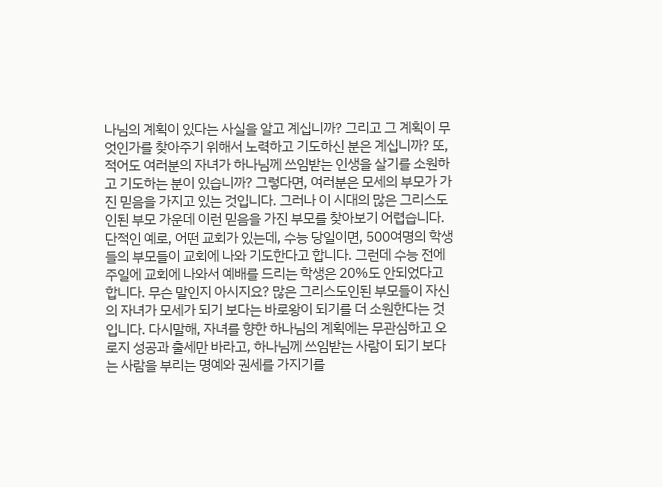나님의 계획이 있다는 사실을 알고 계십니까? 그리고 그 계획이 무엇인가를 찾아주기 위해서 노력하고 기도하신 분은 계십니까? 또, 적어도 여러분의 자녀가 하나님께 쓰임받는 인생을 살기를 소원하고 기도하는 분이 있습니까? 그렇다면, 여러분은 모세의 부모가 가진 믿음을 가지고 있는 것입니다. 그러나 이 시대의 많은 그리스도인된 부모 가운데 이런 믿음을 가진 부모를 찾아보기 어렵습니다. 단적인 예로, 어떤 교회가 있는데, 수능 당일이면, 500여명의 학생들의 부모들이 교회에 나와 기도한다고 합니다. 그런데 수능 전에 주일에 교회에 나와서 예배를 드리는 학생은 20%도 안되었다고 합니다. 무슨 말인지 아시지요? 많은 그리스도인된 부모들이 자신의 자녀가 모세가 되기 보다는 바로왕이 되기를 더 소원한다는 것입니다. 다시말해, 자녀를 향한 하나님의 계획에는 무관심하고 오로지 성공과 출세만 바라고, 하나님께 쓰임받는 사람이 되기 보다는 사람을 부리는 명예와 권세를 가지기를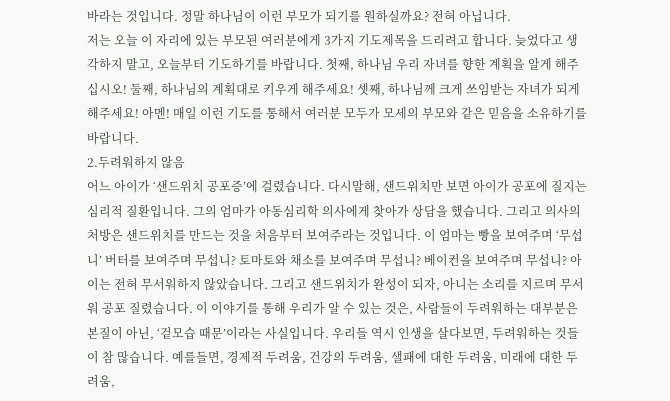바라는 것입니다. 정말 하나님이 이런 부모가 되기를 원하실까요? 전혀 아닙니다.
저는 오늘 이 자리에 있는 부모된 여러분에게 3가지 기도제목을 드리려고 합니다. 늦었다고 생각하지 말고, 오늘부터 기도하기를 바랍니다. 첫째, 하나님 우리 자녀를 향한 계획을 알게 해주십시오! 둘째, 하나님의 계획대로 키우게 해주세요! 셋째, 하나님께 크게 쓰임받는 자녀가 되게 해주세요! 아멘! 매일 이런 기도를 통해서 여러분 모두가 모세의 부모와 같은 믿음을 소유하기를 바랍니다.
2.두려워하지 않음
어느 아이가 ‘샌드위치 공포증’에 걸렸습니다. 다시말해, 샌드위치만 보면 아이가 공포에 질지는 심리적 질환입니다. 그의 엄마가 아동심리학 의사에게 찾아가 상담을 했습니다. 그리고 의사의 처방은 샌드위치를 만드는 것을 처음부터 보여주라는 것입니다. 이 엄마는 빵을 보여주며 ‘무섭니’ 버터를 보여주며 무섭니? 토마토와 채소를 보여주며 무섭니? 베이컨을 보여주며 무섭니? 아이는 전혀 무서워하지 않았습니다. 그리고 샌드위치가 완성이 되자, 아니는 소리를 지르며 무서워 공포 질렸습니다. 이 이야기를 통해 우리가 알 수 있는 것은, 사람들이 두려워하는 대부분은 본질이 아닌, ‘겉모습 때문’이라는 사실입니다. 우리들 역시 인생을 살다보면, 두려워하는 것들이 참 많습니다. 예를들면, 경제적 두려움, 건강의 두려움, 샐패에 대한 두려움, 미래에 대한 두려움,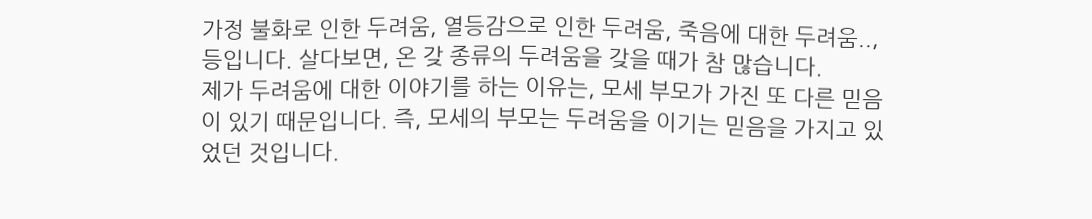가정 불화로 인한 두려움, 열등감으로 인한 두려움, 죽음에 대한 두려움.., 등입니다. 살다보면, 온 갖 종류의 두려움을 갖을 때가 참 많습니다.
제가 두려움에 대한 이야기를 하는 이유는, 모세 부모가 가진 또 다른 믿음이 있기 때문입니다. 즉, 모세의 부모는 두려움을 이기는 믿음을 가지고 있었던 것입니다.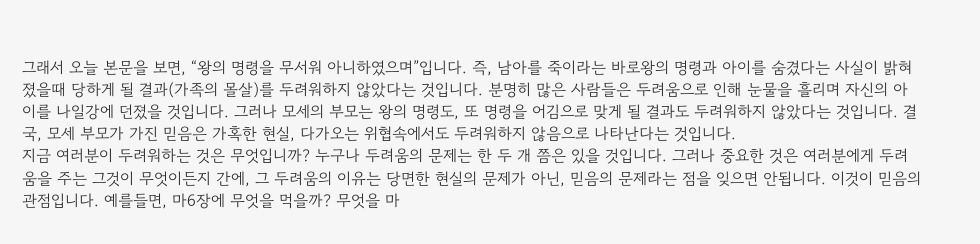그래서 오늘 본문을 보면, “왕의 명령을 무서워 아니하였으며”입니다. 즉, 남아를 죽이라는 바로왕의 명령과 아이를 숨겼다는 사실이 밝혀졌을때 당하게 될 결과(가족의 몰살)를 두려워하지 않았다는 것입니다. 분명히 많은 사람들은 두려움으로 인해 눈물을 흘리며 자신의 아이를 나일강에 던졌을 것입니다. 그러나 모세의 부모는 왕의 명령도, 또 명령을 어김으로 맞게 될 결과도 두려워하지 않았다는 것입니다. 결국, 모세 부모가 가진 믿음은 가혹한 현실, 다가오는 위협속에서도 두려워하지 않음으로 나타난다는 것입니다.
지금 여러분이 두려워하는 것은 무엇입니까? 누구나 두려움의 문제는 한 두 개 쯤은 있을 것입니다. 그러나 중요한 것은 여러분에게 두려움을 주는 그것이 무엇이든지 간에, 그 두려움의 이유는 당면한 현실의 문제가 아닌, 믿음의 문제라는 점을 잊으면 안됩니다. 이것이 믿음의 관점입니다. 예를들면, 마6장에 무엇을 먹을까? 무엇을 마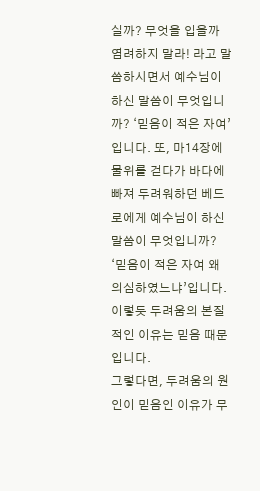실까? 무엇을 입을까 염려하지 말라! 라고 말씀하시면서 예수님이 하신 말씀이 무엇입니까? ‘믿음이 적은 자여’입니다. 또, 마14장에 물위를 걷다가 바다에 빠져 두려워하던 베드로에게 예수님이 하신 말씀이 무엇입니까? ‘믿음이 적은 자여 왜 의심하였느냐’입니다. 이렇듯 두려움의 본질적인 이유는 믿음 때문입니다.
그렇다면, 두려움의 원인이 믿음인 이유가 무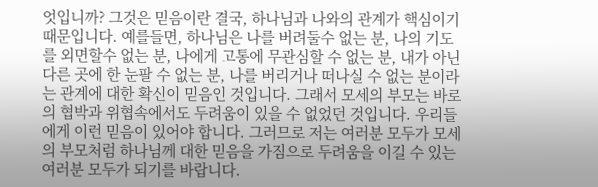엇입니까? 그것은 믿음이란 결국, 하나님과 나와의 관계가 핵심이기 때문입니다. 예를들면, 하나님은 나를 버려둘수 없는 분, 나의 기도를 외면할수 없는 분, 나에게 고통에 무관심할 수 없는 분, 내가 아닌 다른 곳에 한 눈팔 수 없는 분, 나를 버리거나 떠나실 수 없는 분이라는 관계에 대한 확신이 믿음인 것입니다. 그래서 모세의 부모는 바로의 협박과 위협속에서도 두려움이 있을 수 없었던 것입니다. 우리들에게 이런 믿음이 있어야 합니다. 그러므로 저는 여러분 모두가 모세의 부모처럼 하나님께 대한 믿음을 가짐으로 두려움을 이길 수 있는 여러분 모두가 되기를 바랍니다.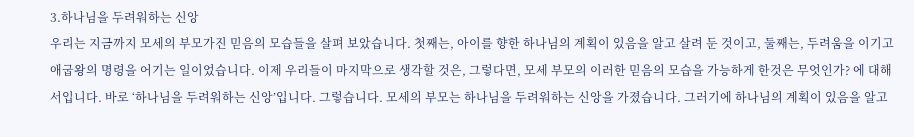3.하나님을 두려워하는 신앙
우리는 지금까지 모세의 부모가진 믿음의 모습들을 살펴 보았습니다. 첫째는, 아이를 향한 하나님의 계획이 있음을 알고 살려 둔 것이고, 둘째는, 두려움을 이기고 애굽왕의 명령을 어기는 일이었습니다. 이제 우리들이 마지막으로 생각할 것은, 그렇다면, 모세 부모의 이러한 믿음의 모습을 가능하게 한것은 무엇인가? 에 대해서입니다. 바로 ‘하나님을 두려워하는 신앙’입니다. 그렇습니다. 모세의 부모는 하나님을 두려워하는 신앙을 가졌습니다. 그러기에 하나님의 계획이 있음을 알고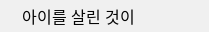아이를 살린 것이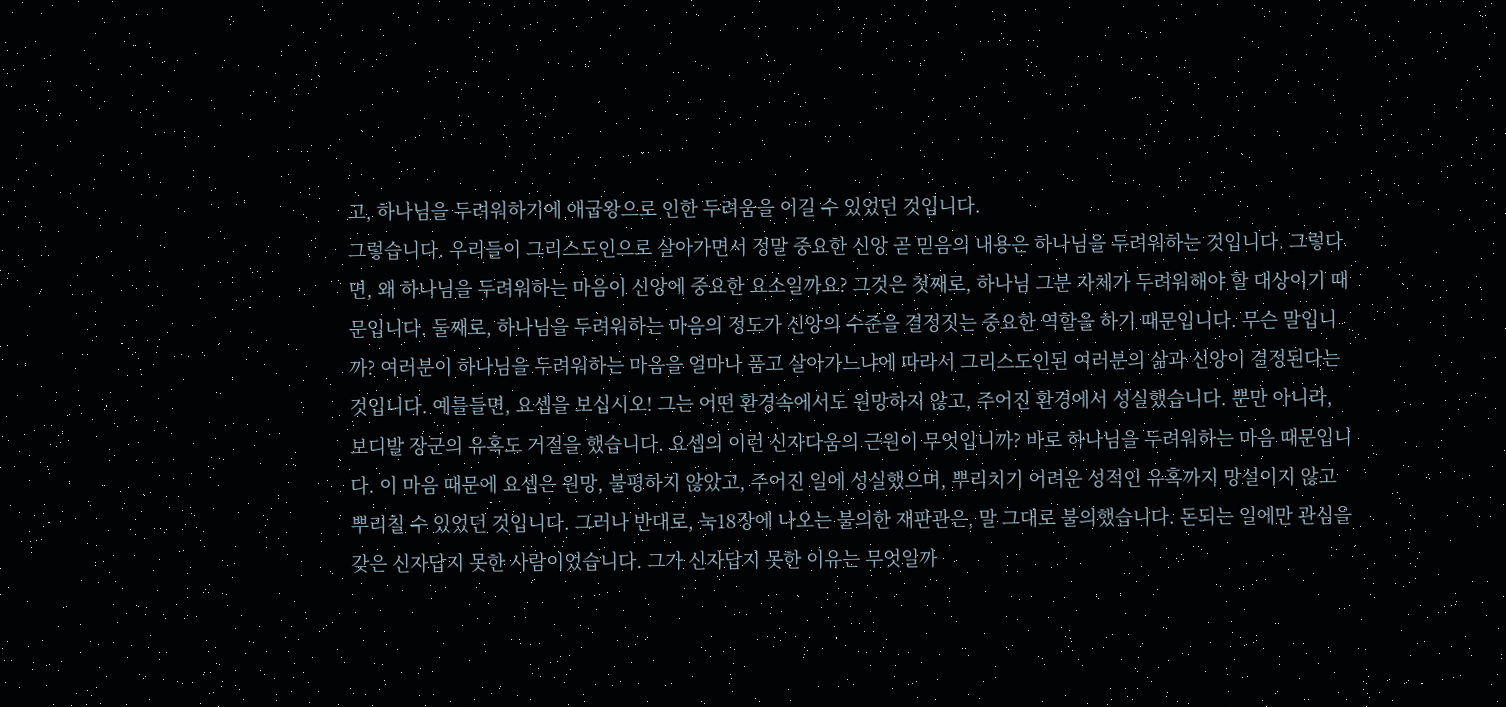고, 하나님을 두려워하기에 애굽왕으로 인한 두려움을 이길 수 있었던 것입니다.
그렇습니다. 우리들이 그리스도인으로 살아가면서 정말 중요한 신앙 곧 믿음의 내용은 하나님을 두려워하는 것입니다. 그렇다면, 왜 하나님을 두려워하는 마음이 신앙에 중요한 요소일까요? 그것은 첫째로, 하나님 그분 자체가 두려워해야 할 대상이기 때문입니다. 둘째로, 하나님을 두려워하는 마음의 정도가 신앙의 수준을 결정짓는 중요한 역할을 하기 때문입니다. 무슨 말입니까? 여러분이 하나님을 두려워하는 마음을 얼마나 품고 살아가느냐에 따라서 그리스도인된 여러분의 삶과 신앙이 결정된다는 것입니다. 예를들면, 요셉을 보십시오! 그는 어떤 환경속에서도 원망하지 않고, 주어진 환경에서 성실했습니다. 뿐만 아니라, 보디발 장군의 유혹도 거절을 했습니다. 요셉의 이런 신자다움의 근원이 무엇입니까? 바로 하나님을 두려워하는 마음 때문입니다. 이 마음 때문에 요셉은 원망, 불평하지 않았고, 주어진 일에 성실했으며, 뿌리치기 어려운 성적인 유혹까지 망설이지 않고 뿌리칠 수 있었던 것입니다. 그러나 반대로, 눅18장에 나오는 불의한 재판관은, 말 그대로 불의했습니다. 돈되는 일에만 관심을 갖은 신자답지 못한 사람이었습니다. 그가 신자답지 못한 이유는 무엇일까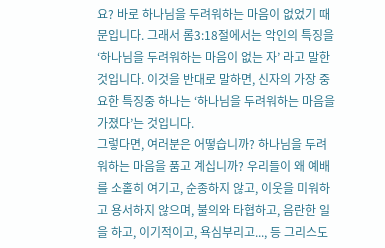요? 바로 하나님을 두려워하는 마음이 없었기 때문입니다. 그래서 롬3:18절에서는 악인의 특징을 ‘하나님을 두려워하는 마음이 없는 자’ 라고 말한 것입니다. 이것을 반대로 말하면, 신자의 가장 중요한 특징중 하나는 ‘하나님을 두려워하는 마음을 가졌다’는 것입니다.
그렇다면, 여러분은 어떻습니까? 하나님을 두려워하는 마음을 품고 계십니까? 우리들이 왜 예배를 소홀히 여기고, 순종하지 않고, 이웃을 미워하고 용서하지 않으며, 불의와 타협하고, 음란한 일을 하고, 이기적이고, 욕심부리고..., 등 그리스도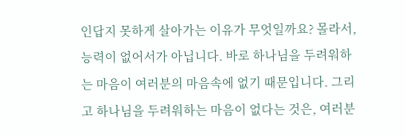인답지 못하게 살아가는 이유가 무엇일까요? 몰라서, 능력이 없어서가 아닙니다. 바로 하나님을 두려워하는 마음이 여러분의 마음속에 없기 때문입니다. 그리고 하나님을 두려워하는 마음이 없다는 것은, 여러분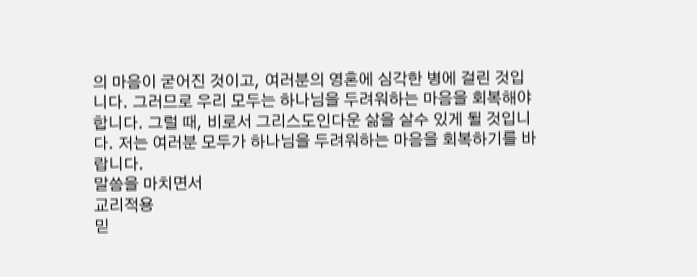의 마음이 굳어진 것이고, 여러분의 영혼에 심각한 병에 걸린 것입니다. 그러므로 우리 모두는 하나님을 두려워하는 마음을 회복해야 합니다. 그럴 때, 비로서 그리스도인다운 삶을 살수 있게 될 것입니다. 저는 여러분 모두가 하나님을 두려워하는 마음을 회복하기를 바랍니다.
말씀을 마치면서
교리적용
믿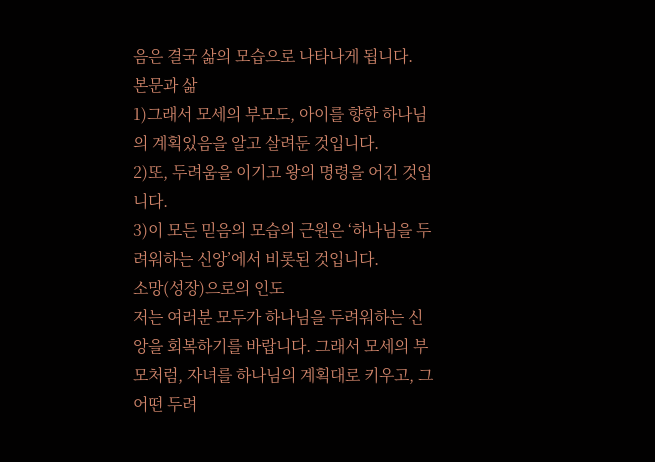음은 결국 삶의 모습으로 나타나게 됩니다.
본문과 삶
1)그래서 모세의 부모도, 아이를 향한 하나님의 계획있음을 알고 살려둔 것입니다.
2)또, 두려움을 이기고 왕의 명령을 어긴 것입니다.
3)이 모든 믿음의 모습의 근원은 ‘하나님을 두려워하는 신앙’에서 비롯된 것입니다.
소망(성장)으로의 인도
저는 여러분 모두가 하나님을 두려워하는 신앙을 회복하기를 바랍니다. 그래서 모세의 부모처럼, 자녀를 하나님의 계획대로 키우고, 그 어떤 두려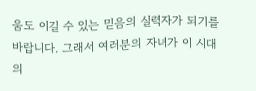움도 이길 수 있는 믿음의 실력자가 되기를 바랍니다. 그래서 여러분의 자녀가 이 시대의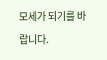모세가 되기를 바랍니다.